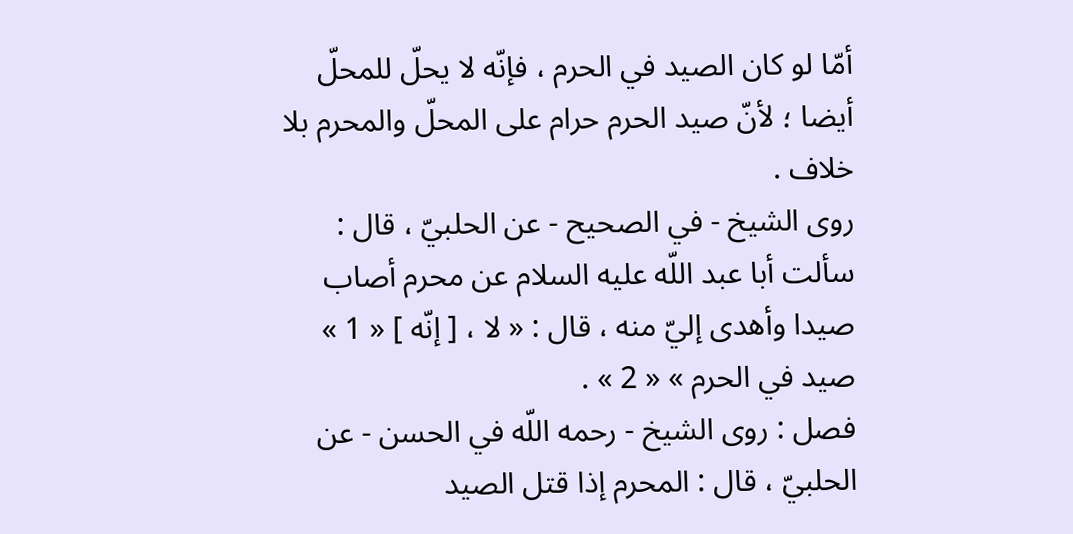أمّا لو كان الصيد في الحرم ، فإنّه لا يحلّ للمحلّ أيضا ؛ لأنّ صيد الحرم حرام على المحلّ والمحرم بلا خلاف .
روى الشيخ - في الصحيح - عن الحلبيّ ، قال : سألت أبا عبد اللّه عليه السلام عن محرم أصاب صيدا وأهدى إليّ منه ، قال : « لا ، [ إنّه ] « 1 » صيد في الحرم » « 2 » .
فصل : روى الشيخ - رحمه اللّه في الحسن - عن الحلبيّ ، قال : المحرم إذا قتل الصيد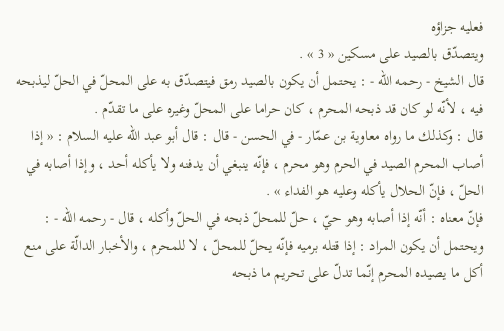فعليه جزاؤه
ويتصدّق بالصيد على مسكين « 3 » .
قال الشيخ - رحمه اللّه - : يحتمل أن يكون بالصيد رمق فيتصدّق به على المحلّ في الحلّ ليذبحه فيه ، لأنّه لو كان قد ذبحه المحرم ، كان حراما على المحلّ وغيره على ما تقدّم .
قال : وكذلك ما رواه معاوية بن عمّار - في الحسن - قال : قال أبو عبد اللّه عليه السلام : « إذا أصاب المحرم الصيد في الحرم وهو محرم ، فإنّه ينبغي أن يدفنه ولا يأكله أحد ، وإذا أصابه في الحلّ ، فإنّ الحلال يأكله وعليه هو الفداء » .
فإنّ معناه : أنّه إذا أصابه وهو حيّ ، حلّ للمحلّ ذبحه في الحلّ وأكله ، قال - رحمه اللّه - : ويحتمل أن يكون المراد : إذا قتله برميه فإنّه يحلّ للمحلّ ، لا للمحرم ، والأخبار الدالّة على منع أكل ما يصيده المحرم إنّما تدلّ على تحريم ما ذبحه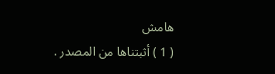هامش
( 1 ) أثبتناها من المصدر .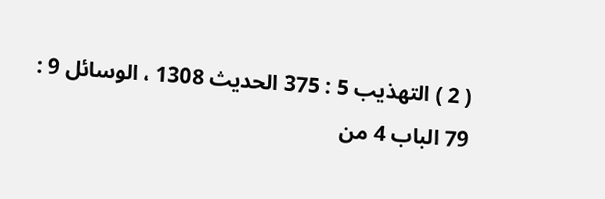( 2 ) التهذيب 5 : 375 الحديث 1308 ، الوسائل 9 : 79 الباب 4 من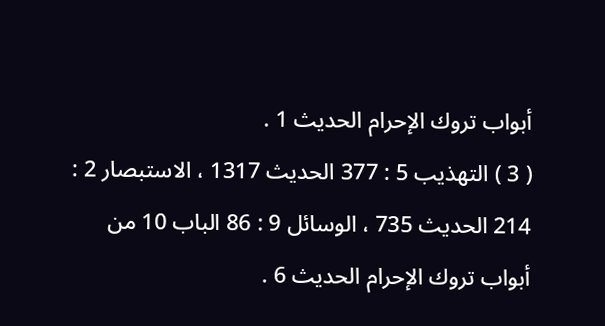أبواب تروك الإحرام الحديث 1 .
( 3 ) التهذيب 5 : 377 الحديث 1317 ، الاستبصار 2 : 214 الحديث 735 ، الوسائل 9 : 86 الباب 10 من أبواب تروك الإحرام الحديث 6 .